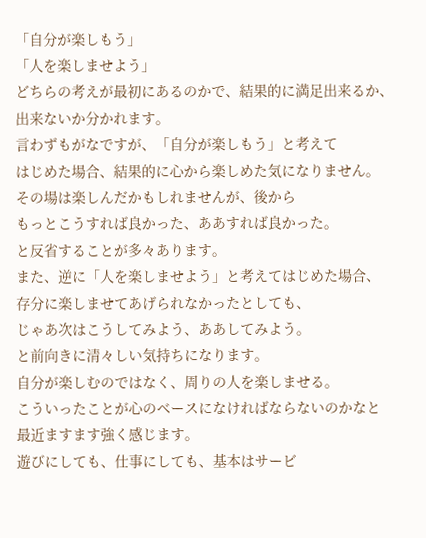「自分が楽しもう」
「人を楽しませよう」
どちらの考えが最初にあるのかで、結果的に満足出来るか、
出来ないか分かれます。
言わずもがなですが、「自分が楽しもう」と考えて
はじめた場合、結果的に心から楽しめた気になりません。
その場は楽しんだかもしれませんが、後から
もっとこうすれば良かった、ああすれば良かった。
と反省することが多々あります。
また、逆に「人を楽しませよう」と考えてはじめた場合、
存分に楽しませてあげられなかったとしても、
じゃあ次はこうしてみよう、ああしてみよう。
と前向きに清々しい気持ちになります。
自分が楽しむのではなく、周りの人を楽しませる。
こういったことが心のベースになければならないのかなと
最近ますます強く感じます。
遊びにしても、仕事にしても、基本はサービ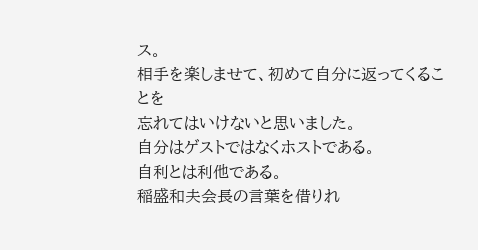ス。
相手を楽しませて、初めて自分に返ってくることを
忘れてはいけないと思いました。
自分はゲストではなくホストである。
自利とは利他である。
稲盛和夫会長の言葉を借りれ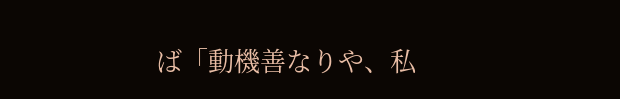ば「動機善なりや、私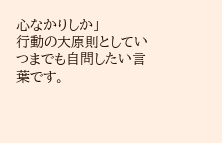心なかりしか」
行動の大原則としていつまでも自問したい言葉です。